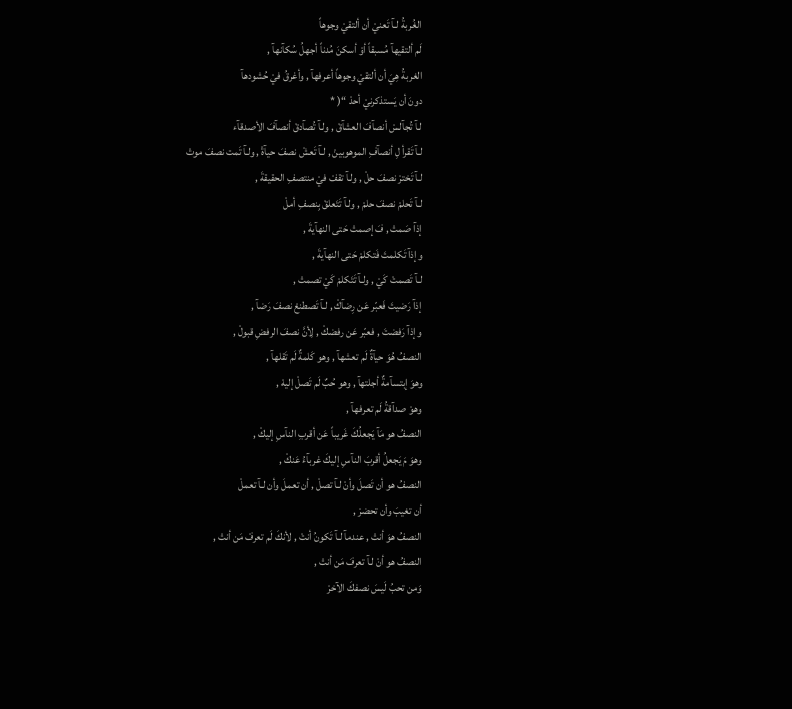الغُربةُ لـآ تَعنيْ أن ألتقيْ وجوهاً
لَم ألتقيهآ مُسبقاً أوْ أسكنَ مُدناً أجهلُ سُكآنهآ ,
الغربةُ هِيَ أن ألتقيْ وجوهاً أعرفهآ , وأغرقُ فيْ حُشودهآ
دونَ أن يَستذكرنيْ أحدْ “( *
لـآ تُجآلسْ أنصآفَ العشآقْ , ولـآ تُصآدقْ أنصآفَ الأصدقآء
لـآ تَقرأ لِ أنصآفِ الموهوبينْ , لـآ تَعشْ نصفَ حيآةْ , ولـآ تَمت نصفَ موتْ
لـآ تَخترْ نصفَ حلْ , ولـآ تقفْ فيْ منتصفِ الحقيقةَ ,
لـآ تَحلمْ نصفَ حلمْ , ولـآ تَتَعلقْ بِنصفِ أملْ
إذآ صَمتْ , فَ إصمتْ حَتى النهآيةَ ,
وإذآ تَكلمتَ فَتكلمْ حَتى النهآيةَ ,
لـآ تَصمتْ كَيْ , ولـآ تَتَكلمْ كَيْ تصمتْ ,
إذآ رَضيتَ فَعبّر عَن رِضآكْ , لـآ تَصطنعْ نصفَ رَضآ ,
وإذآ رَفضتَ , فعبّر عَن رفضكْ , لِأنَّ نصفَ الرفضِ قبولْ ,
النصفُ هُوَ حيآةٌ لَم تعشهآ , وهو كَلمةٌ لَم تَقلهآ ,
وهوَ إبتسآمةٌ أجلتهآ , وهو حُبٌ لَم تَصلْ إليهْ ,
وهوْ صدآقةُ لَم تعرفهآ ,
النصفُ هو مَآ يَجعلُكَ غَريباً عَن أقربِ النآسِ إليكْ ,
وهوَ مَ يَجعلُ أقربَ النآسِ إليكَ غربآءُ عَنكْ ,
النصفُ هو أن تَصلَ وأنْ لـآ تصلْ , أن تعملَ وأن لـآ تعملْ
أن تغيبَ وأن تحضرْ ,
النصفُ هوَ أنتْ , عندمآ لـآ تَكونُ أنتْ , لأنكَ لَم تعرفْ مَن أنتْ ,
النصفُ هو أنْ لـآ تعرفَ مَن أنتْ ,
وَمن تحبُ لَيسَ نصفكَ الآخرْ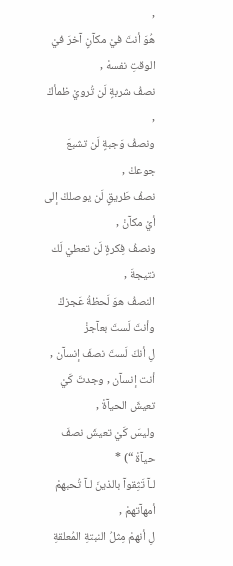,
هُوَ أنتَ فيْ مكآنٍ آخرَ فيْ الوقتِ نفسهْ ,
نصفُ شربةٍ لَن تُرويْ ظمأكْ ,
ونصفُ وَجبةٍ لَن تشبعَ جوعكْ ,
نصفُ طَريقٍ لَن يوصلكْ إلى أيْ مكآنْ ,
ونصفُ فِكرةٍ لَن تعطيْ لَك نتيجةَ ,
النصفُ هوَ لَحظةُ عَجزكْ وأنتَ لَستَ بعآجزْ
لِ أنكَ لَستَ نصفَ إنسآن ,
أنت إنسآن , وجدتَ كَيْ تعيشَ الحيآةْ ,
وليسَ كَيْ تعيشَ نصفَ حيآةْ “) *
لـآ تَثِقوآ بالذينَ لـآ تُحبهمْ أمهآتهمْ ,
لِ أنهمْ مِثلُ النبتةِ المُعلقةِ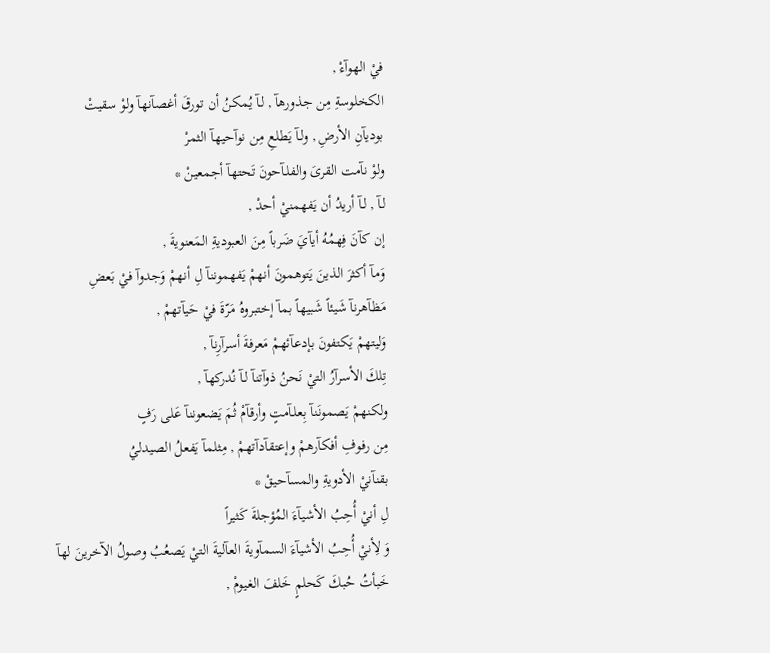فيْ الهوآءْ ,
الكخلوسةِ مِن جذورهآ , لـآ يُمكنُ أن تورقَ أغصآنهآ ولوْ سقيتْ
بوديآنِ الأرضِ , ولـآ يَطلعِ مِن نوآحيهآ الثمرْ
ولوْ نآمت القرىَ والفلـآحونَ تَحتهآ أجمعينْ *
لـآ , لـآ أريدُ أن يَفهمنيْ أحدْ ,
إن كآنَ فِهمُهُ أيآيَ ضَرباً مِنَ العبوديةِ المَعنويةَ ,
وَمآ أكثرَ الذينَ يَتوهمونَ أنهمْ يَفهموننآ لِ أنهمْ وَجدوآ فيْ بَعضِ
مَظآهرنآ شَيئاً شَبيهاً بمآ إختبروهُ مَرّةَ فيْ حَيآتهمْ ,
وَليتهمْ يَكتفونَ بإدعآئهمْ مَعرفةَ أسرآرِنآ ,
تِلكَ الأسرآرُ التيْ نَحنُ ذوآتنآ لـآ نُدركهآ ,
ولكنهمْ يَصمونَنآ بِعلـآمتٍ وأرقآمْ ثُمَ يَضعوننآ عَلى رَفٍ
مِن رفوفِ أفكآرهمْ وإعتقآدآتهمْ , مِثلمآ يَفعلُ الصيدليُ
بقنآنيْ الأدويةِ والمسآحيقْ *
لِ أنيْ أُحِبُ الأشيآءَ المُؤجلةَ كَثيراً
وَ لِأنيْ أُحِبُ الأشيآءَ السمآويةَ العآليةَ التيْ يَصعُبُ وصولُ الآخرينَ لهآ
خَبأتُ حُبكَ كَحلمٍ خَلفَ الغيومْ ,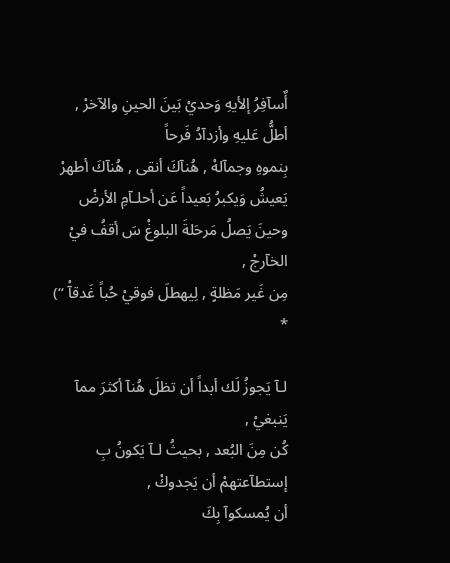أٌسآفِرُ إلأيهِ وَحديْ بَينَ الحينِ والآخرْ , أطلُّ عَليهِ وأزدآدُ فَرحاً
بِنموهِ وجمآلهْ , هُنآكَ أنقى , هُنآكَ أطهرْ
يَعيشُ وَيكبرُ بَعيداً عَن أحلـآمِ الأرضْ
وحينَ يَصلُ مَرحَلةَ البلوغْ سَ أقفُ فيْ الخآرجْ ,
مِن غَير مَظلةٍ , لِيهطلَ فوقيْ حُباً غَدقآْ “) *

لـآ يَجوزُ لَك أبداً أن تظلَ هُنآ أكثرَ ممآ يَنبغيْ ,
كُن مِنَ البُعد , بحيثُ لـآ يَكونُ بِ إستطآعتهمْ أن يَجدوكْ ,
أن يُمسكوآ بِكَ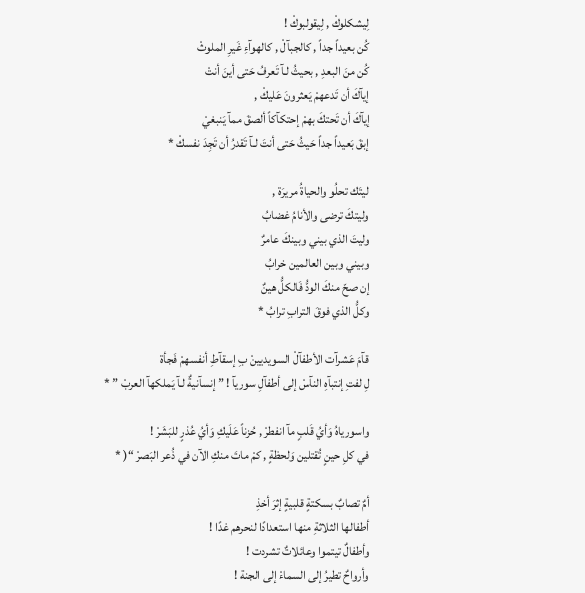لِيشكلوكْ , لِيقولبوكْ !
كُن بعيداً جداً , كالجبآلْ , كالهوآءِ غَيرِ الملوثْ
كُن منَ البعدِ , بحيثُ لـآ تَعرفُ حَتى أينَ أنتْ
إيآكَ أن تَدعهمْ يَعثرونَ عَليكْ ,
إيآكَ أن تَحتكَ بهمْ إحتكآكاً ألصقَ ممآ يَنبغيْ
إبقَ بَعيداً جداً حَيثُ حَتى أنتَ لـآ تَقدرُ أن تَجِدَ نفسكْ *

ليتَك تحلُو والحياةُ مريرَة ,
وليتكَ ترضى والأنامُ غضابُ
وليتَ الذي بيني وبينكَ عامرٌ
وبيني وبين العالمين خرابُ
إن صحّ منكَ الودُّ فَالكلُّ هينٌ
وكلُّ الذي فوقَ الترابِ ترابُ *

قآمَ عَشرآت الأطفآلْ السويديينْ بِ إسقآطِ أنفسهمْ فَجأة
لِ لفتِ إنتبآهِ النآسْ إلى أطفآلِ سوريآ ! ” إنسآنيةٌ لـآ يَملكهآ العربْ ” *

واسورياهُ وَأيُ قَلبٍ مآ انفطرْ , حُزناً عَلَيكِ وَأيُ عُذرٍ للبَشَرْ !
في كلِ حينٍ تُقتلين وَلحظةٍ , كمْ ماتَ منكِ الآن في ذُعر البَصرْ “( *

أمٌ تصابٌ بسكتةٍ قلبيةٍ إثرَ أخذِ
أطفالها الثلاثةِ منها استعدادًا لنحرهم غدًا !
وأطفالٌ تيتموا وعائلاتٌ تشردت !
وأرواحٌ تطيرُ إلى السماءْ إلى الجنة !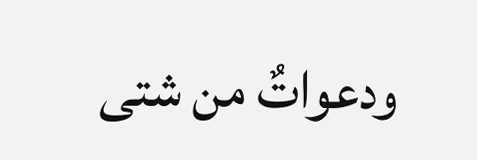ودعواتٌ من شتى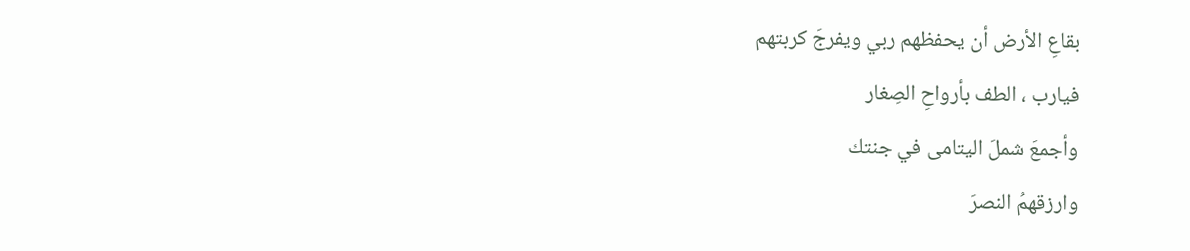بقاعِ الأرض أن يحفظهم ربي ويفرجَ كربتهم
فيارب ، الطف بأرواحِ الصِغار
وأجمعَ شملَ اليتامى في جنتك
وارزقهمُ النصرَ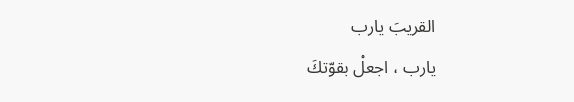القريبَ يارب
يارب ، اجعلْ بقوّتكَ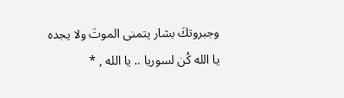وجبروتكَ بشار يتمنى الموتَ ولا يجده
يا الله كُن لسوريا .. يا الله , *